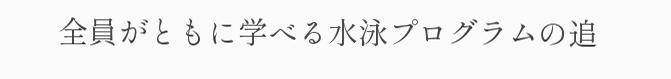全員がともに学べる水泳プログラムの追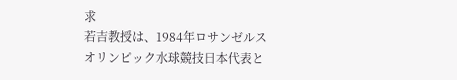求
若吉教授は、1984年ロサンゼルスオリンピック水球競技日本代表と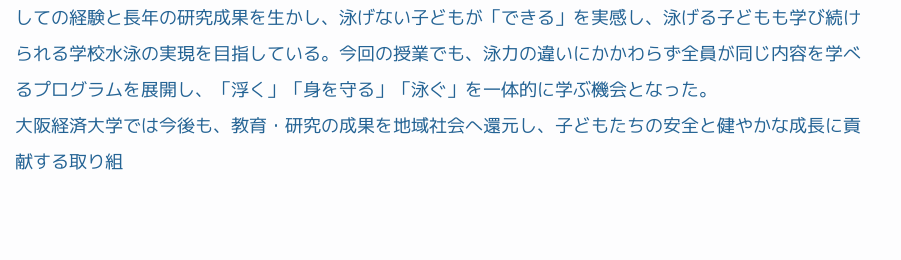しての経験と長年の研究成果を生かし、泳げない子どもが「できる」を実感し、泳げる子どもも学び続けられる学校水泳の実現を目指している。今回の授業でも、泳力の違いにかかわらず全員が同じ内容を学べるプログラムを展開し、「浮く」「身を守る」「泳ぐ」を一体的に学ぶ機会となった。
大阪経済大学では今後も、教育・研究の成果を地域社会へ還元し、子どもたちの安全と健やかな成長に貢献する取り組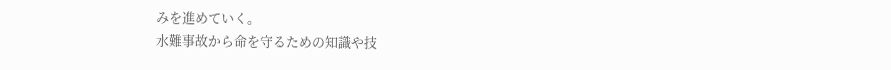みを進めていく。
水難事故から命を守るための知識や技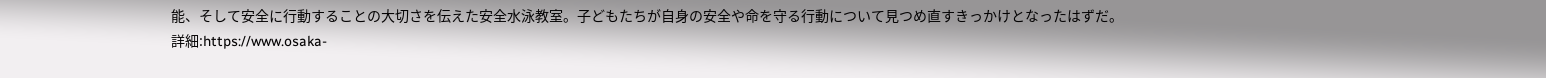能、そして安全に行動することの大切さを伝えた安全水泳教室。子どもたちが自身の安全や命を守る行動について見つめ直すきっかけとなったはずだ。
詳細:https://www.osaka-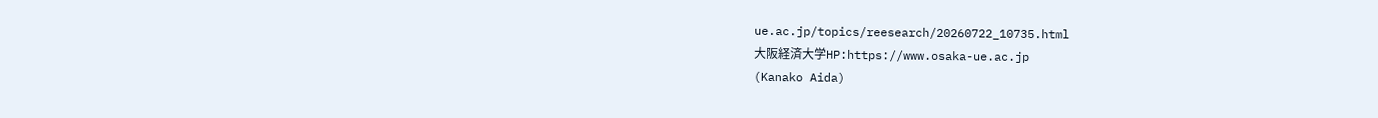ue.ac.jp/topics/reesearch/20260722_10735.html
大阪経済大学HP:https://www.osaka-ue.ac.jp
(Kanako Aida)